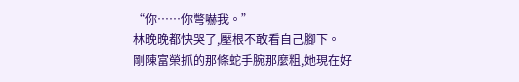“你……你彆嚇我。”
林晚晚都快哭了,壓根不敢看自己腳下。
剛陳富榮抓的那條蛇手腕那麼粗,她現在好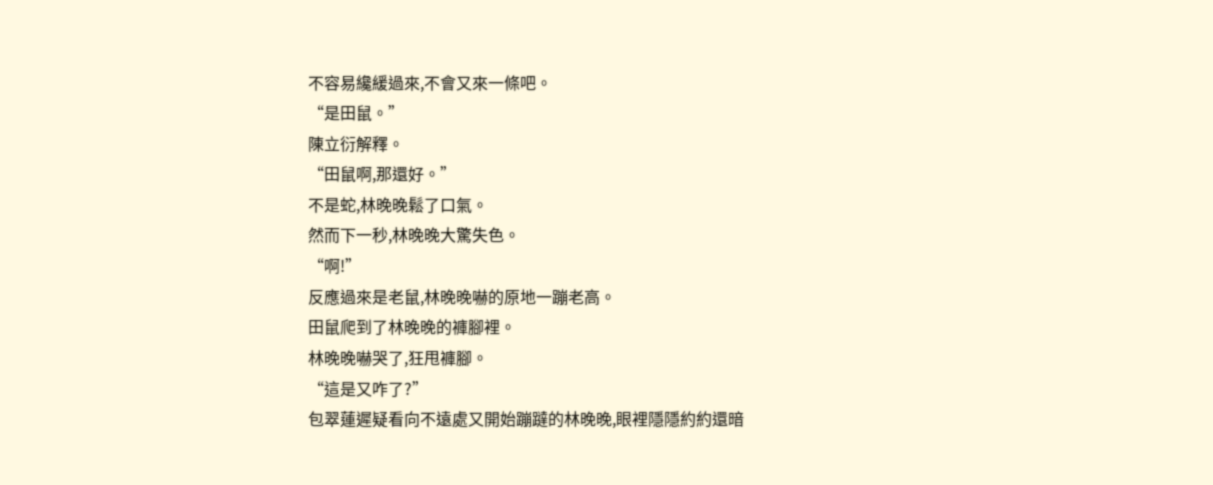不容易纔緩過來,不會又來一條吧。
“是田鼠。”
陳立衍解釋。
“田鼠啊,那還好。”
不是蛇,林晚晚鬆了口氣。
然而下一秒,林晚晚大驚失色。
“啊!”
反應過來是老鼠,林晚晚嚇的原地一蹦老高。
田鼠爬到了林晚晚的褲腳裡。
林晚晚嚇哭了,狂甩褲腳。
“這是又咋了?”
包翠蓮遲疑看向不遠處又開始蹦躂的林晚晚,眼裡隱隱約約還暗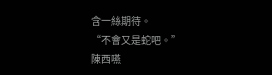含一絲期待。
“不會又是蛇吧。”
陳西嚥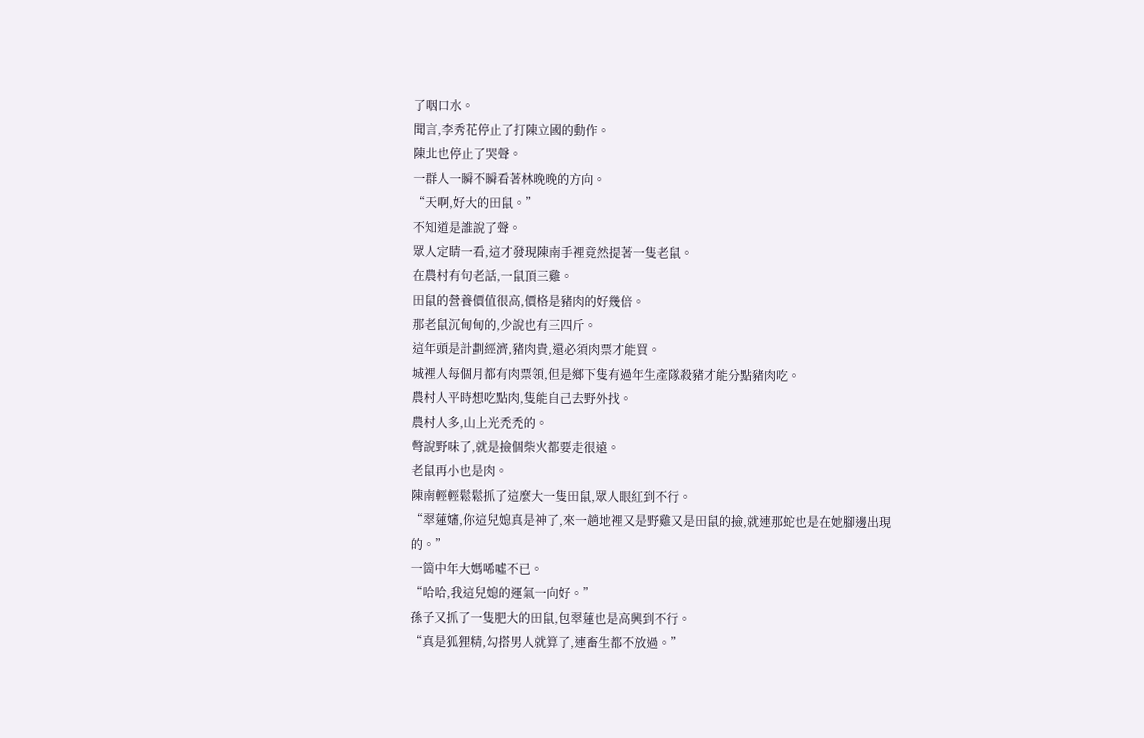了咽口水。
聞言,李秀花停止了打陳立國的動作。
陳北也停止了哭聲。
一群人一瞬不瞬看著林晚晚的方向。
“天啊,好大的田鼠。”
不知道是誰說了聲。
眾人定睛一看,這才發現陳南手裡竟然提著一隻老鼠。
在農村有句老話,一鼠頂三雞。
田鼠的營養價值很高,價格是豬肉的好幾倍。
那老鼠沉甸甸的,少說也有三四斤。
這年頭是計劃經濟,豬肉貴,還必須肉票才能買。
城裡人每個月都有肉票領,但是鄉下隻有過年生產隊殺豬才能分點豬肉吃。
農村人平時想吃點肉,隻能自己去野外找。
農村人多,山上光禿禿的。
彆說野味了,就是撿個柴火都要走很遠。
老鼠再小也是肉。
陳南輕輕鬆鬆抓了這麼大一隻田鼠,眾人眼紅到不行。
“翠蓮嬸,你這兒媳真是神了,來一趟地裡又是野雞又是田鼠的撿,就連那蛇也是在她腳邊出現的。”
一箇中年大媽唏噓不已。
“哈哈,我這兒媳的運氣一向好。”
孫子又抓了一隻肥大的田鼠,包翠蓮也是高興到不行。
“真是狐狸精,勾搭男人就算了,連畜生都不放過。”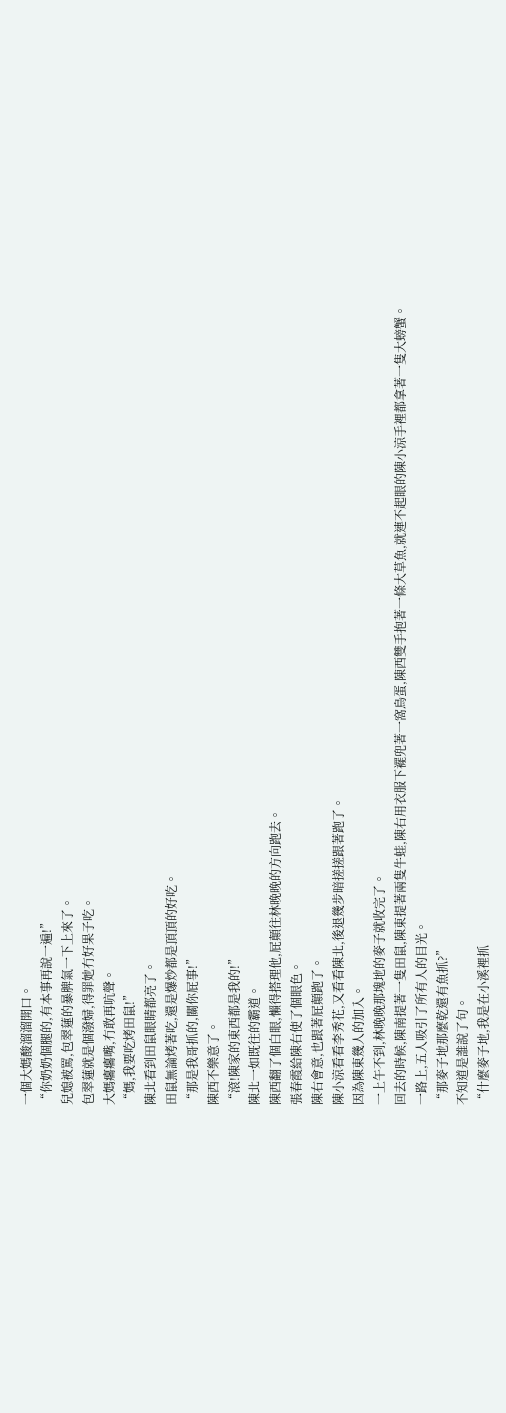一個大媽酸溜溜開口。
“你奶奶個腿的,有本事再說一遍!”
兒媳被罵,包翠蓮的暴脾氣一下上來了。
包翠蓮就是個潑婦,得罪她冇好果子吃。
大媽癟癟嘴,冇敢再吭聲。
“媽,我要吃烤田鼠!”
陳北看到田鼠眼睛都亮了。
田鼠無論烤著吃,還是爆炒都是頂頂的好吃。
“那是我哥抓的,關你屁事!”
陳西不樂意了。
“滾!陳家的東西都是我的!”
陳北一如既往的霸道。
陳西翻了個白眼,懶得搭理他,屁顛往林晚晚的方向跑去。
張春霞給陳右使了個眼色。
陳右會意,也跟著屁顛跑了。
陳小涼看看李秀花,又看看陳北,後退幾步暗搓搓跟著跑了。
因為陳東幾人的加入。
一上午不到,林晚晚那塊地的麥子就收完了。
回去的時候,陳南提著一隻田鼠,陳東提著兩隻牛蛙,陳右用衣服下襬兜著一窩鳥蛋,陳西雙手抱著一條大草魚,就連不起眼的陳小涼手裡都拿著一隻大螃蟹。
一路上,五人吸引了所有人的目光。
“那麥子地那麼乾還有魚抓?”
不知道是誰說了句。
“什麼麥子地,我是在小溪裡抓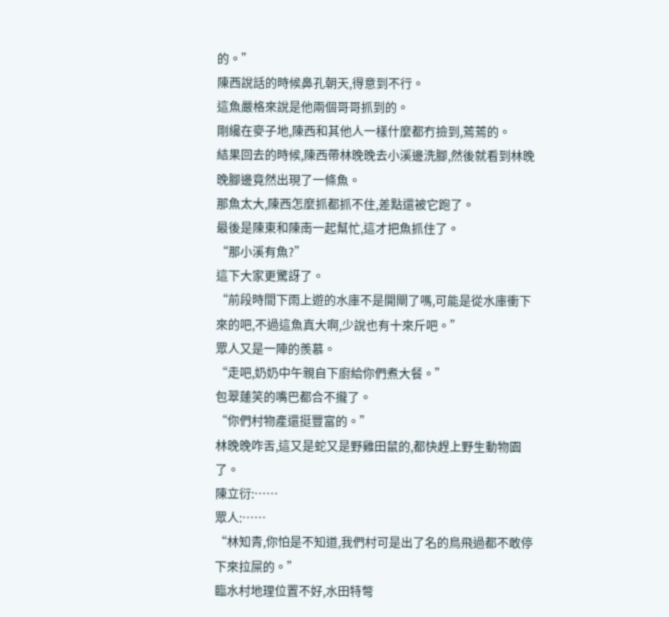的。”
陳西說話的時候鼻孔朝天,得意到不行。
這魚嚴格來說是他兩個哥哥抓到的。
剛纔在麥子地,陳西和其他人一樣什麼都冇撿到,蔫蔫的。
結果回去的時候,陳西帶林晚晚去小溪邊洗腳,然後就看到林晚晚腳邊竟然出現了一條魚。
那魚太大,陳西怎麼抓都抓不住,差點還被它跑了。
最後是陳東和陳南一起幫忙,這才把魚抓住了。
“那小溪有魚?”
這下大家更驚訝了。
“前段時間下雨上遊的水庫不是開閘了嗎,可能是從水庫衝下來的吧,不過這魚真大啊,少說也有十來斤吧。”
眾人又是一陣的羨慕。
“走吧,奶奶中午親自下廚給你們煮大餐。”
包翠蓮笑的嘴巴都合不攏了。
“你們村物產還挺豐富的。”
林晚晚咋舌,這又是蛇又是野雞田鼠的,都快趕上野生動物園了。
陳立衍:……
眾人:……
“林知青,你怕是不知道,我們村可是出了名的鳥飛過都不敢停下來拉屎的。”
臨水村地理位置不好,水田特彆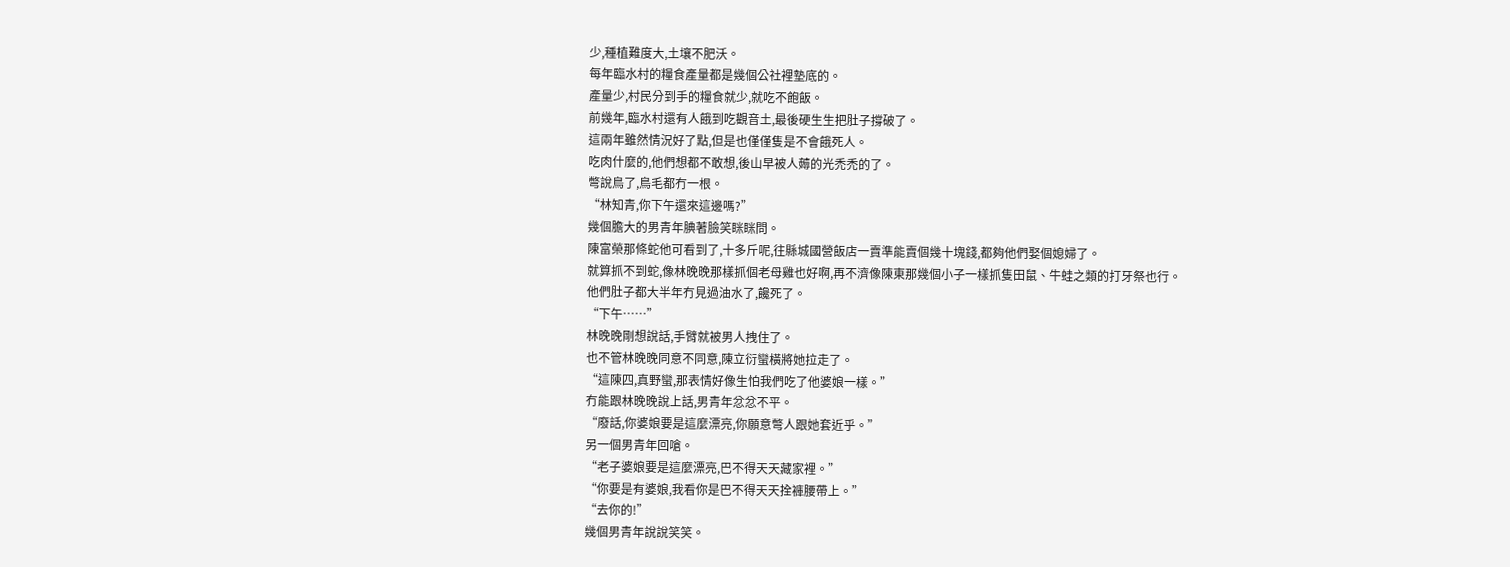少,種植難度大,土壤不肥沃。
每年臨水村的糧食產量都是幾個公社裡墊底的。
產量少,村民分到手的糧食就少,就吃不飽飯。
前幾年,臨水村還有人餓到吃觀音土,最後硬生生把肚子撐破了。
這兩年雖然情況好了點,但是也僅僅隻是不會餓死人。
吃肉什麼的,他們想都不敢想,後山早被人薅的光禿禿的了。
彆說鳥了,鳥毛都冇一根。
“林知青,你下午還來這邊嗎?”
幾個膽大的男青年腆著臉笑眯眯問。
陳富榮那條蛇他可看到了,十多斤呢,往縣城國營飯店一賣準能賣個幾十塊錢,都夠他們娶個媳婦了。
就算抓不到蛇,像林晚晚那樣抓個老母雞也好啊,再不濟像陳東那幾個小子一樣抓隻田鼠、牛蛙之類的打牙祭也行。
他們肚子都大半年冇見過油水了,饞死了。
“下午……”
林晚晚剛想說話,手臂就被男人拽住了。
也不管林晚晚同意不同意,陳立衍蠻橫將她拉走了。
“這陳四,真野蠻,那表情好像生怕我們吃了他婆娘一樣。”
冇能跟林晚晚說上話,男青年忿忿不平。
“廢話,你婆娘要是這麼漂亮,你願意彆人跟她套近乎。”
另一個男青年回嗆。
“老子婆娘要是這麼漂亮,巴不得天天藏家裡。”
“你要是有婆娘,我看你是巴不得天天拴褲腰帶上。”
“去你的!”
幾個男青年說說笑笑。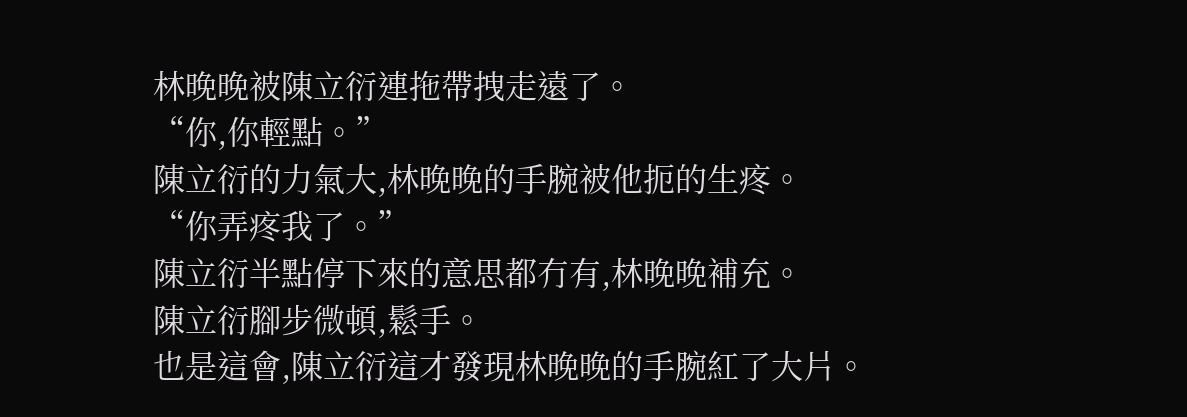林晚晚被陳立衍連拖帶拽走遠了。
“你,你輕點。”
陳立衍的力氣大,林晚晚的手腕被他扼的生疼。
“你弄疼我了。”
陳立衍半點停下來的意思都冇有,林晚晚補充。
陳立衍腳步微頓,鬆手。
也是這會,陳立衍這才發現林晚晚的手腕紅了大片。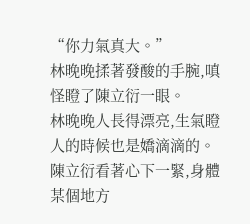“你力氣真大。”
林晚晚揉著發酸的手腕,嗔怪瞪了陳立衍一眼。
林晚晚人長得漂亮,生氣瞪人的時候也是嬌滴滴的。
陳立衍看著心下一緊,身體某個地方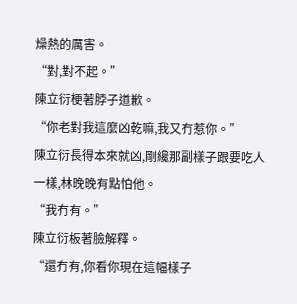燥熱的厲害。
“對,對不起。”
陳立衍梗著脖子道歉。
“你老對我這麼凶乾嘛,我又冇惹你。”
陳立衍長得本來就凶,剛纔那副樣子跟要吃人一樣,林晚晚有點怕他。
“我冇有。”
陳立衍板著臉解釋。
“還冇有,你看你現在這幅樣子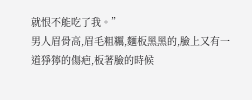就恨不能吃了我。”
男人眉骨高,眉毛粗糲,麵板黑黑的,臉上又有一道猙獰的傷疤,板著臉的時候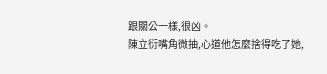跟關公一樣,很凶。
陳立衍嘴角微抽,心道他怎麼捨得吃了她,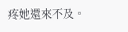疼她還來不及。